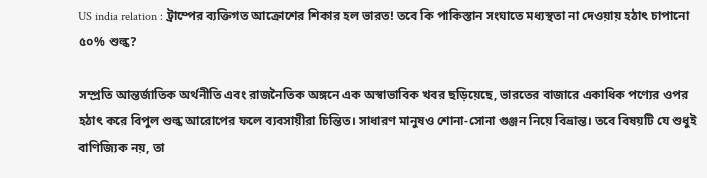US india relation : ট্রাম্পের ব্যক্তিগত আক্রোশের শিকার হল ভারত! তবে কি পাকিস্তান সংঘাতে মধ্যস্থতা না দেওয়ায় হঠাৎ চাপানো ৫০% শুল্ক?

সম্প্রতি আন্তর্জাতিক অর্থনীতি এবং রাজনৈতিক অঙ্গনে এক অস্বাভাবিক খবর ছড়িয়েছে, ভারতের বাজারে একাধিক পণ্যের ওপর হঠাৎ করে বিপুল শুল্ক আরোপের ফলে ব্যবসায়ীরা চিন্তিত। সাধারণ মানুষও শোনা-সোনা গুঞ্জন নিয়ে বিভ্রান্ত। তবে বিষয়টি যে শুধুই বাণিজ্যিক নয়, তা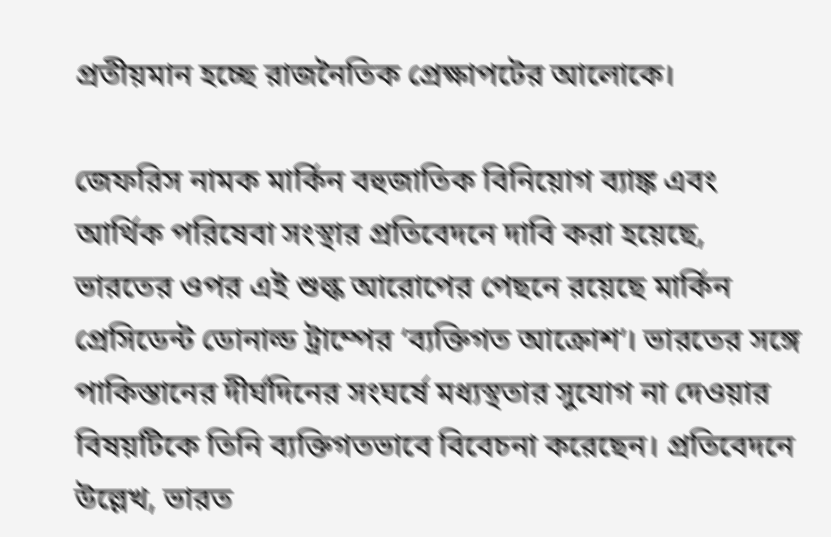প্রতীয়মান হচ্ছে রাজনৈতিক প্রেক্ষাপটের আলোকে।

জেফরিস নামক মার্কিন বহুজাতিক বিনিয়োগ ব্যাঙ্ক এবং আর্থিক পরিষেবা সংস্থার প্রতিবেদনে দাবি করা হয়েছে, ভারতের ওপর এই শুল্ক আরোপের পেছনে রয়েছে মার্কিন প্রেসিডেন্ট ডোনাল্ড ট্রাম্পের ‘ব্যক্তিগত আক্রোশ’। ভারতের সঙ্গে পাকিস্তানের দীর্ঘদিনের সংঘর্ষে মধ্যস্থতার সুযোগ না দেওয়ার বিষয়টিকে তিনি ব্যক্তিগতভাবে বিবেচনা করেছেন। প্রতিবেদনে উল্লেখ, ভারত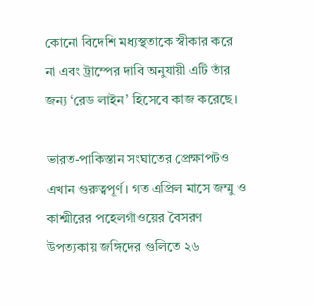কোনো বিদেশি মধ্যস্থতাকে স্বীকার করে না এবং ট্রাম্পের দাবি অনুযায়ী এটি তাঁর জন্য ‘রেড লাইন’ হিসেবে কাজ করেছে।

ভারত-পাকিস্তান সংঘাতের প্রেক্ষাপটও এখান গুরুত্বপূর্ণ। গত এপ্রিল মাসে জম্মু ও কাশ্মীরের পহেলগাঁওয়ের বৈসরণ উপত্যকায় জঙ্গিদের গুলিতে ২৬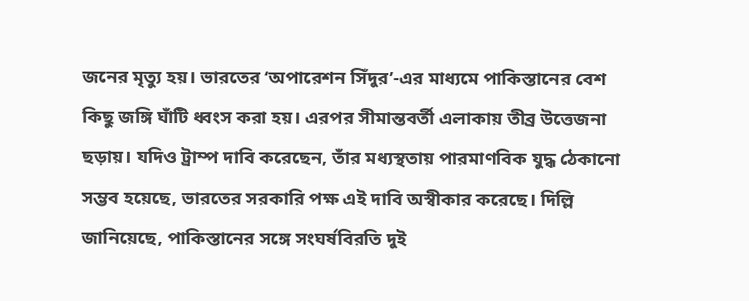জনের মৃত্যু হয়। ভারতের ‘অপারেশন সিঁদুর’-এর মাধ্যমে পাকিস্তানের বেশ কিছু জঙ্গি ঘাঁটি ধ্বংস করা হয়। এরপর সীমান্তবর্তী এলাকায় তীব্র উত্তেজনা ছড়ায়। যদিও ট্রাম্প দাবি করেছেন, তাঁর মধ্যস্থতায় পারমাণবিক যুদ্ধ ঠেকানো সম্ভব হয়েছে, ভারতের সরকারি পক্ষ এই দাবি অস্বীকার করেছে। দিল্লি জানিয়েছে, পাকিস্তানের সঙ্গে সংঘর্ষবিরতি দুই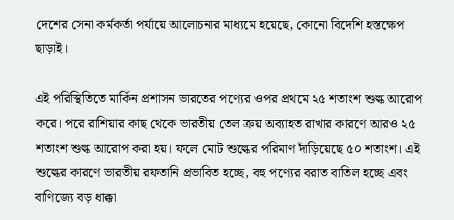দেশের সেনা কর্মকর্তা পর্যায়ে আলোচনার মাধ্যমে হয়েছে, কোনো বিদেশি হস্তক্ষেপ ছাড়াই।

এই পরিস্থিতিতে মার্কিন প্রশাসন ভারতের পণ্যের ওপর প্রথমে ২৫ শতাংশ শুল্ক আরোপ করে। পরে রাশিয়ার কাছ থেকে ভারতীয় তেল ক্রয় অব্যাহত রাখার কারণে আরও ২৫ শতাংশ শুল্ক আরোপ করা হয়। ফলে মোট শুল্কের পরিমাণ দাঁড়িয়েছে ৫০ শতাংশ। এই শুল্কের কারণে ভারতীয় রফতানি প্রভাবিত হচ্ছে, বহু পণ্যের বরাত বাতিল হচ্ছে এবং বাণিজ্যে বড় ধাক্কা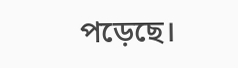পড়েছে।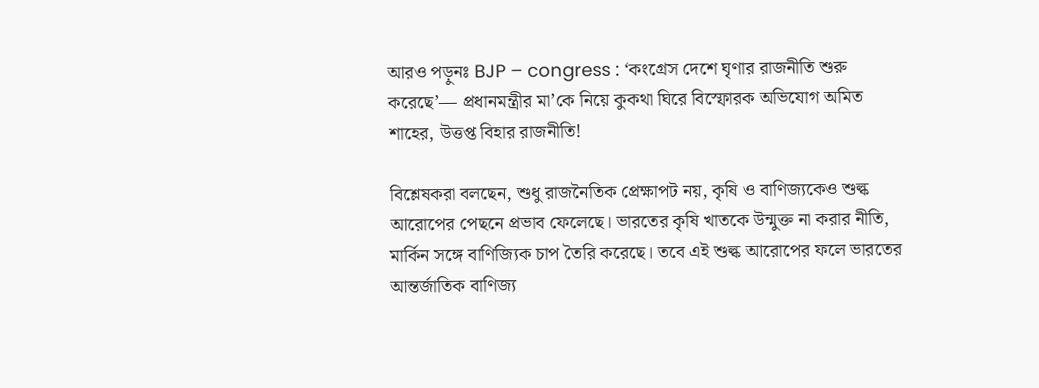আরও পড়ুনঃ BJP – congress : ‘কংগ্রেস দেশে ঘৃণার রাজনীতি শুরু করেছে’— প্রধানমন্ত্রীর মা’কে নিয়ে কুকথা ঘিরে বিস্ফোরক অভিযোগ অমিত শাহের, উত্তপ্ত বিহার রাজনীতি!

বিশ্লেষকরা বলছেন, শুধু রাজনৈতিক প্রেক্ষাপট নয়, কৃষি ও বাণিজ্যকেও শুল্ক আরোপের পেছনে প্রভাব ফেলেছে। ভারতের কৃষি খাতকে উন্মুক্ত না করার নীতি, মার্কিন সঙ্গে বাণিজ্যিক চাপ তৈরি করেছে। তবে এই শুল্ক আরোপের ফলে ভারতের আন্তর্জাতিক বাণিজ্য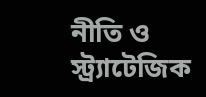নীতি ও স্ট্র্যাটেজিক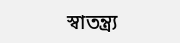স্বাতন্ত্র্য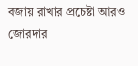বজায় রাখার প্রচেষ্টা আরও জোরদার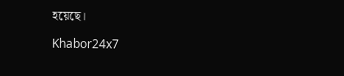হয়েছে।

Khabor24x7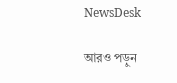NewsDesk

আরও পড়ুন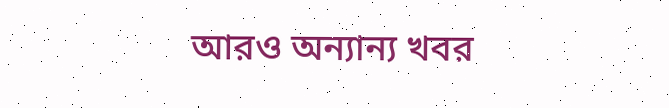আরও অন্যান্য খবর